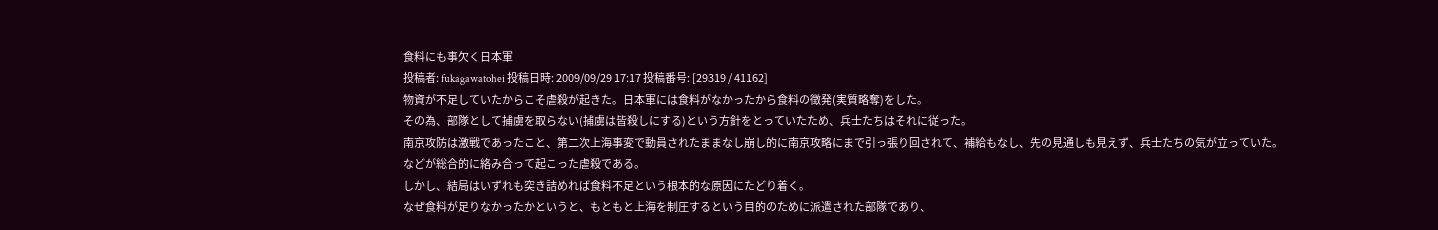食料にも事欠く日本軍
投稿者: fukagawatohei 投稿日時: 2009/09/29 17:17 投稿番号: [29319 / 41162]
物資が不足していたからこそ虐殺が起きた。日本軍には食料がなかったから食料の徴発(実質略奪)をした。
その為、部隊として捕虜を取らない(捕虜は皆殺しにする)という方針をとっていたため、兵士たちはそれに従った。
南京攻防は激戦であったこと、第二次上海事変で動員されたままなし崩し的に南京攻略にまで引っ張り回されて、補給もなし、先の見通しも見えず、兵士たちの気が立っていた。
などが総合的に絡み合って起こった虐殺である。
しかし、結局はいずれも突き詰めれば食料不足という根本的な原因にたどり着く。
なぜ食料が足りなかったかというと、もともと上海を制圧するという目的のために派遣された部隊であり、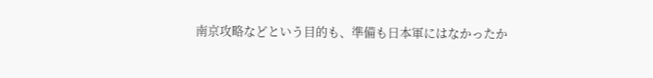南京攻略などという目的も、準備も日本軍にはなかったか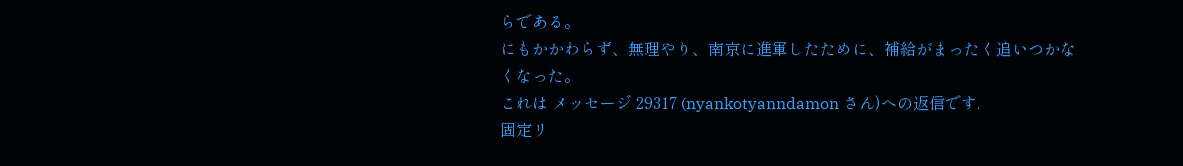らである。
にもかかわらず、無理やり、南京に進軍したために、補給がまったく追いつかなくなった。
これは メッセージ 29317 (nyankotyanndamon さん)への返信です.
固定リ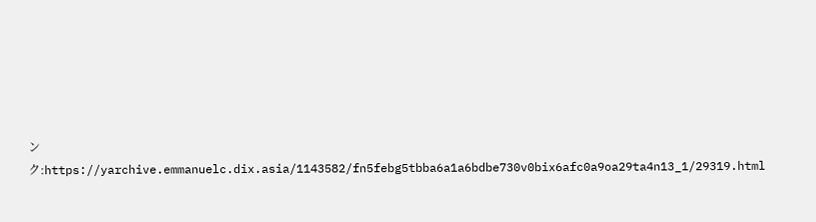ンク:https://yarchive.emmanuelc.dix.asia/1143582/fn5febg5tbba6a1a6bdbe730v0bix6afc0a9oa29ta4n13_1/29319.html